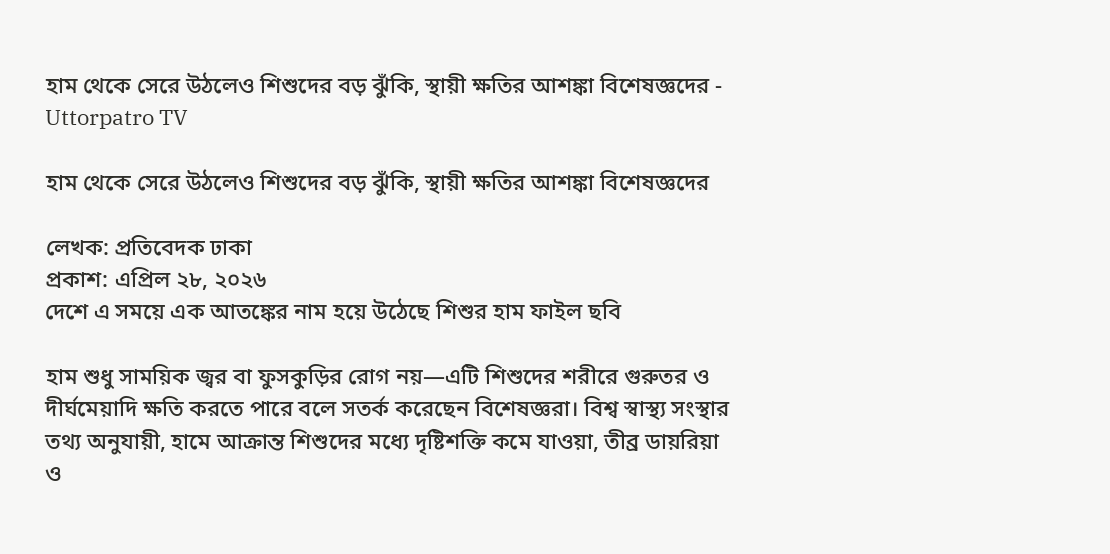হাম থেকে সেরে উঠলেও শিশুদের বড় ঝুঁকি, স্থায়ী ক্ষতির আশঙ্কা বিশেষজ্ঞদের - Uttorpatro TV

হাম থেকে সেরে উঠলেও শিশুদের বড় ঝুঁকি, স্থায়ী ক্ষতির আশঙ্কা বিশেষজ্ঞদের

লেখক: প্রতিবেদক ঢাকা
প্রকাশ: এপ্রিল ২৮, ২০২৬
দেশে এ সময়ে এক আতঙ্কের নাম হয়ে উঠেছে শিশুর হাম ফাইল ছবি

হাম শুধু সাময়িক জ্বর বা ফুসকুড়ির রোগ নয়—এটি শিশুদের শরীরে গুরুতর ও দীর্ঘমেয়াদি ক্ষতি করতে পারে বলে সতর্ক করেছেন বিশেষজ্ঞরা। বিশ্ব স্বাস্থ্য সংস্থার তথ্য অনুযায়ী, হামে আক্রান্ত শিশুদের মধ্যে দৃষ্টিশক্তি কমে যাওয়া, তীব্র ডায়রিয়া ও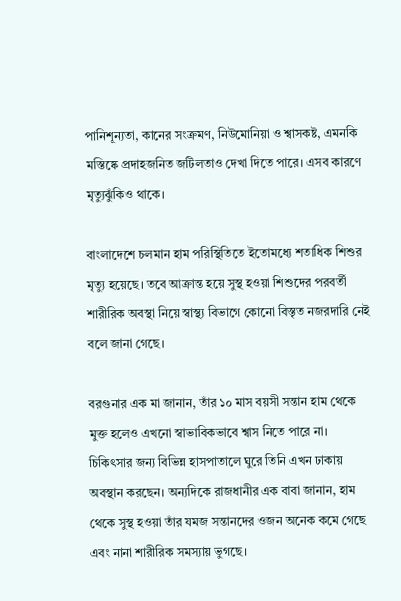পানিশূন্যতা, কানের সংক্রমণ, নিউমোনিয়া ও শ্বাসকষ্ট, এমনকি মস্তিষ্কে প্রদাহজনিত জটিলতাও দেখা দিতে পারে। এসব কারণে মৃত্যুঝুঁকিও থাকে।

বাংলাদেশে চলমান হাম পরিস্থিতিতে ইতোমধ্যে শতাধিক শিশুর মৃত্যু হয়েছে। তবে আক্রান্ত হয়ে সুস্থ হওয়া শিশুদের পরবর্তী শারীরিক অবস্থা নিয়ে স্বাস্থ্য বিভাগে কোনো বিস্তৃত নজরদারি নেই বলে জানা গেছে।

বরগুনার এক মা জানান, তাঁর ১০ মাস বয়সী সন্তান হাম থেকে মুক্ত হলেও এখনো স্বাভাবিকভাবে শ্বাস নিতে পারে না। চিকিৎসার জন্য বিভিন্ন হাসপাতালে ঘুরে তিনি এখন ঢাকায় অবস্থান করছেন। অন্যদিকে রাজধানীর এক বাবা জানান, হাম থেকে সুস্থ হওয়া তাঁর যমজ সন্তানদের ওজন অনেক কমে গেছে এবং নানা শারীরিক সমস্যায় ভুগছে।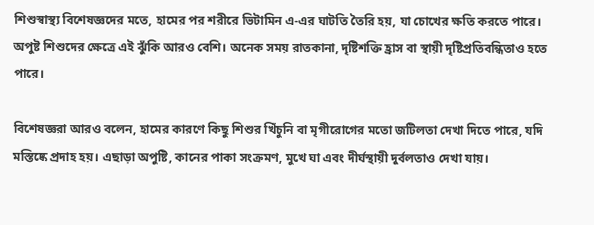শিশুস্বাস্থ্য বিশেষজ্ঞদের মতে, হামের পর শরীরে ভিটামিন এ-এর ঘাটতি তৈরি হয়, যা চোখের ক্ষতি করতে পারে। অপুষ্ট শিশুদের ক্ষেত্রে এই ঝুঁকি আরও বেশি। অনেক সময় রাতকানা, দৃষ্টিশক্তি হ্রাস বা স্থায়ী দৃষ্টিপ্রতিবন্ধিতাও হতে পারে।

বিশেষজ্ঞরা আরও বলেন, হামের কারণে কিছু শিশুর খিঁচুনি বা মৃগীরোগের মতো জটিলতা দেখা দিতে পারে, যদি মস্তিষ্কে প্রদাহ হয়। এছাড়া অপুষ্টি, কানের পাকা সংক্রমণ, মুখে ঘা এবং দীর্ঘস্থায়ী দুর্বলতাও দেখা যায়।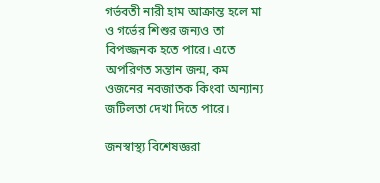গর্ভবতী নারী হাম আক্রান্ত হলে মা ও গর্ভের শিশুর জন্যও তা বিপজ্জনক হতে পারে। এতে অপরিণত সন্তান জন্ম, কম ওজনের নবজাতক কিংবা অন্যান্য জটিলতা দেখা দিতে পারে।

জনস্বাস্থ্য বিশেষজ্ঞরা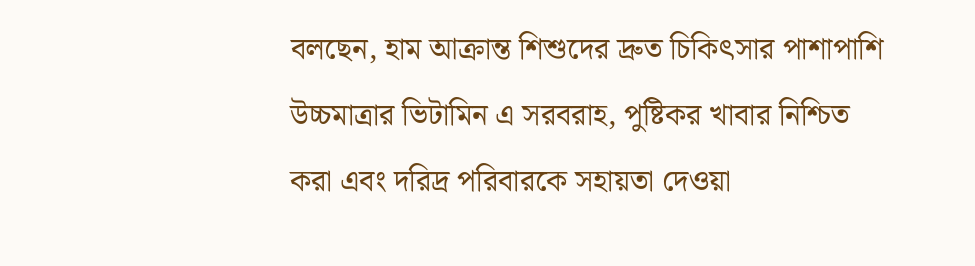বলছেন, হাম আক্রান্ত শিশুদের দ্রুত চিকিৎসার পাশাপাশি উচ্চমাত্রার ভিটামিন এ সরবরাহ, পুষ্টিকর খাবার নিশ্চিত করা এবং দরিদ্র পরিবারকে সহায়তা দেওয়া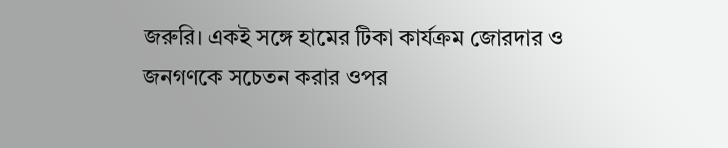জরুরি। একই সঙ্গে হামের টিকা কার্যক্রম জোরদার ও জনগণকে সচেতন করার ওপর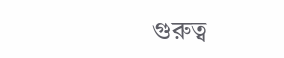গুরুত্ব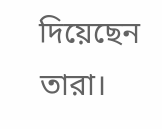দিয়েছেন তারা।